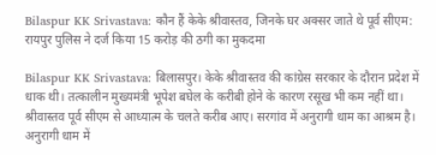Bilaspur KK Srivastava: कौन हैं केके श्रीवास्तव, जिनके घर अक्सर जाते थे पूर्व सीएम: रायपुर पुलिस ने दर्ज किया 15 करोड़ की ठगी का मुकदमा

Bilaspur KK Srivastava: बिलासपुर। केके श्रीवास्तव की कांग्रेस सरकार के दौरान प्रदेश में धाक थी। तत्कालीन मुख्यमंत्री भूपेश बघेल के करीबी होने के कारण रसूख भी कम नहीं था। श्रीवास्तव पूर्व सीएम से आध्यात्म के चलते करीब आए। सरगांव में अनुरागी धाम का आश्रम है। अनुरागी धाम में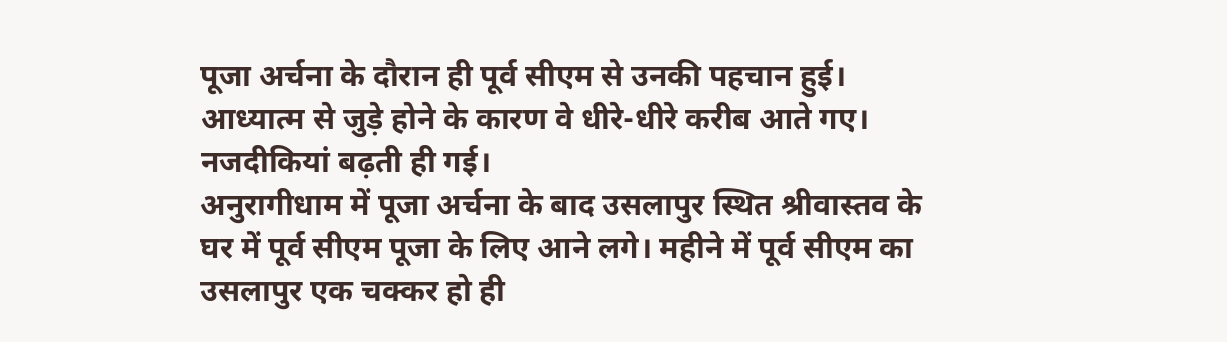पूजा अर्चना के दौरान ही पूर्व सीएम से उनकी पहचान हुई। आध्यात्म से जुड़े होने के कारण वे धीरे-धीरे करीब आते गए। नजदीकियां बढ़ती ही गई।
अनुरागीधाम में पूजा अर्चना के बाद उसलापुर स्थित श्रीवास्तव के घर में पूर्व सीएम पूजा के लिए आने लगे। महीने में पूर्व सीएम का उसलापुर एक चक्कर हो ही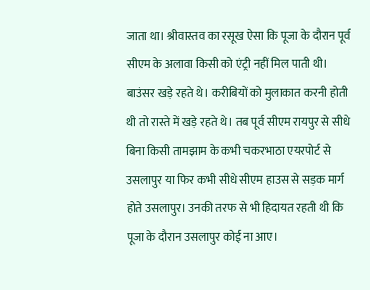जाता था। श्रीवास्तव का रसूख ऐसा कि पूजा के दौरान पूर्व सीएम के अलावा किसी को एंट्री नहीं मिल पाती थी। बाउंसर खड़े रहते थे। करीबियों को मुलाकात करनी होती थी तो रास्ते में खड़े रहते थे। तब पूर्व सीएम रायपुर से सीधे बिना किसी तामझाम के कभी चकरभाठा एयरपोर्ट से उसलापुर या फिर कभी सीधे सीएम हाउस से सड़क मार्ग होते उसलापुर। उनकी तरफ से भी हिदायत रहती थी कि पूजा के दौरान उसलापुर कोई ना आए।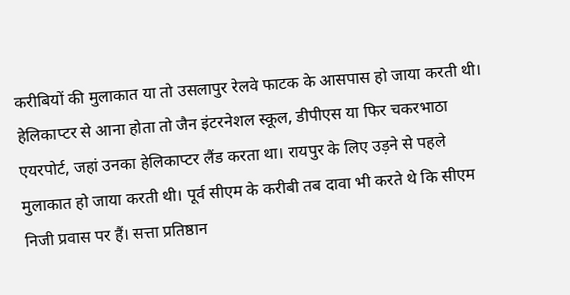करीबियों की मुलाकात या तो उसलापुर रेलवे फाटक के आसपास हो जाया करती थी। हेलिकाप्टर से आना होता तो जैन इंटरनेशल स्कूल, डीपीएस या फिर चकरभाठा एयरपोर्ट, जहां उनका हेलिकाप्टर लैंड करता था। रायपुर के लिए उड़ने से पहले मुलाकात हो जाया करती थी। पूर्व सीएम के करीबी तब दावा भी करते थे कि सीएम निजी प्रवास पर हैं। सत्ता प्रतिष्ठान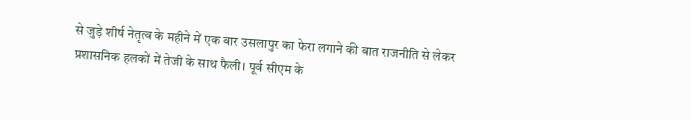से जुड़े शीर्ष नेतृत्व के महीने में एक बार उसलापुर का फेरा लगाने की बात राजनीति से लेकर प्रशासनिक हलकों में तेजी के साथ फैली। पूर्व सीएम के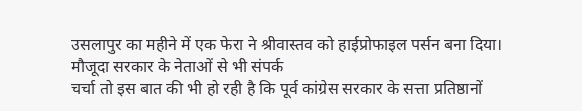उसलापुर का महीने में एक फेरा ने श्रीवास्तव को हाईप्रोफाइल पर्सन बना दिया।
मौजूदा सरकार के नेताओं से भी संपर्क
चर्चा तो इस बात की भी हो रही है कि पूर्व कांग्रेस सरकार के सत्ता प्रतिष्ठानों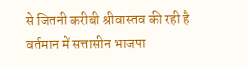से जितनी करीबी श्रीवास्तव की रही है वर्तमान में सत्तासीन भाजपा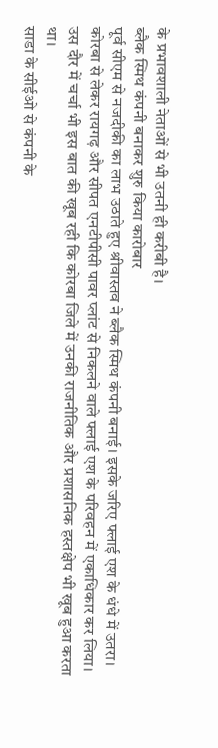के प्रभावशाली नेताओं से भी उतनी ही करीबी है।
ब्लैक स्मिथ कंपनी बनाकर शुरु किया कारोबार
पूर्व सीएम से नजदीकी का लाभ उठाते हुए श्रीवास्तव ने ब्लैक स्मिथ कंपनी बनाई। इसके जरिए फ्लाई एश के धंधे में उतरा। कोरबा से लेकर रायगढ़ और सीपत एनटीपीसी पावर प्लांट से निकलने वाले फ्लाई एश के परिवहन में एकाधिकार कर लिया। उस दौर में चर्चा भी इस बात की खूब रही कि कोरबा जिले में उनकी राजनीतिक और प्रशासनिक हस्तक्षेप भी खूब हुआ करता था।
साडा के सीईओ से कंपनी के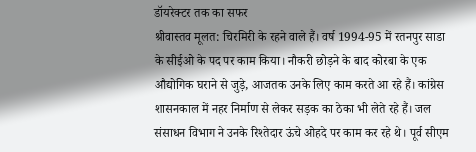डॉयरेक्टर तक का सफर
श्रीवास्तव मूलत: चिरमिरी के रहने वाले हैं। वर्ष 1994-95 में रतनपुर साडा के सीईओ के पद पर काम किया। नौकरी छोड़ने के बाद कोरबा के एक औद्योगिक घराने से जुड़े, आजतक उनके लिए काम करते आ रहे हैं। कांग्रेस शासनकाल में नहर निर्माण से लेकर सड़क का ठेका भी लेते रहे हैं। जल संसाधन विभाग ने उनके रिश्तेदार ऊंचे ओहदे पर काम कर रहे थे। पूर्व सीएम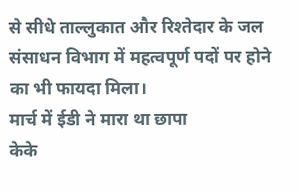से सीधे ताल्लुकात और रिश्तेदार के जल संसाधन विभाग में महत्वपूर्ण पदों पर होने का भी फायदा मिला।
मार्च में ईडी ने मारा था छापा
केके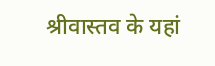श्रीवास्तव के यहां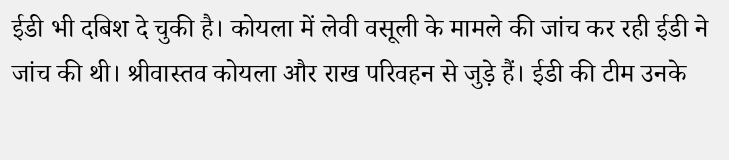ईडी भी दबिश दे चुकी है। कोयला में लेवी वसूली के मामले की जांच कर रही ईडी ने जांच की थी। श्रीवास्तव कोयला और राख परिवहन से जुड़े हैं। ईडी की टीम उनके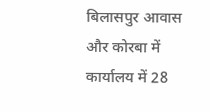बिलासपुर आवास और कोरबा में कार्यालय में 28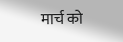मार्च को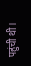पहुंची थी।